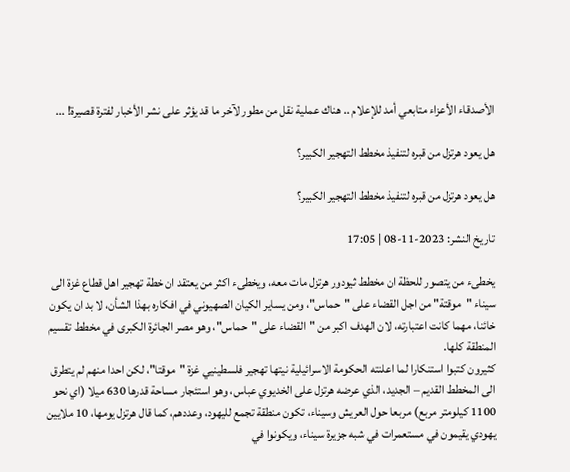الأصدقاء الأعزاء متابعي أمد للإعلام .. هناك عملية نقل من مطور لآخر ما قد يؤثر على نشر الأخبار لفترة قصيرة! ...

هل يعود هرتزل من قبره لتنفيذ مخطط التهجير الكبير؟

هل يعود هرتزل من قبره لتنفيذ مخطط التهجير الكبير؟

تاريخ النشر: 2023-11-08 | 17:05

يخطىء من يتصور للحظة ان مخطط ثيودور هرتزل مات معه، ويخطىء اكثر من يعتقد ان خطة تهجير اهل قطاع غزة الى سيناء "موقتة" من اجل القضاء على "حماس"، ومن يساير الكيان الصهيوني في افكاره بهذا الشأن، لا بد ان يكون خائنا، مهما كانت اعتبارته، لان الهدف اكبر من "القضاء على "حماس"، وهو مصر الجائرة الكبرى في مخطط تقسيم المنطقة كلها.
كثيرون كتبوا استنكارا لما اعلنته الحكومة الاسرائيلية نيتها تهجير فلسطينيي غزة "موقتا"، لكن احدا منهم لم يتطرق الى المخطط القديم – الجديد، الذي عرضه هرتزل على الخديوي عباس، وهو استئجار مساحة قدرها 630 ميلا (اي نحو 1100 كيلومتر مربع) مربعا حول العريش وسيناء، تكون منطقة تجمع لليهود، وعددهم، كما قال هرتزل يومها، 10 ملايين يهودي يقيمون في مستعمرات في شبه جزيرة سيناء، ويكونوا في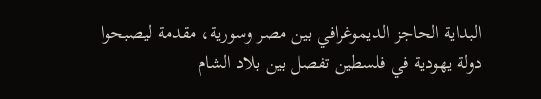البداية الحاجز الديموغرافي بين مصر وسورية، مقدمة ليصبحوا دولة يهودية في فلسطين تفصل بين بلاد الشام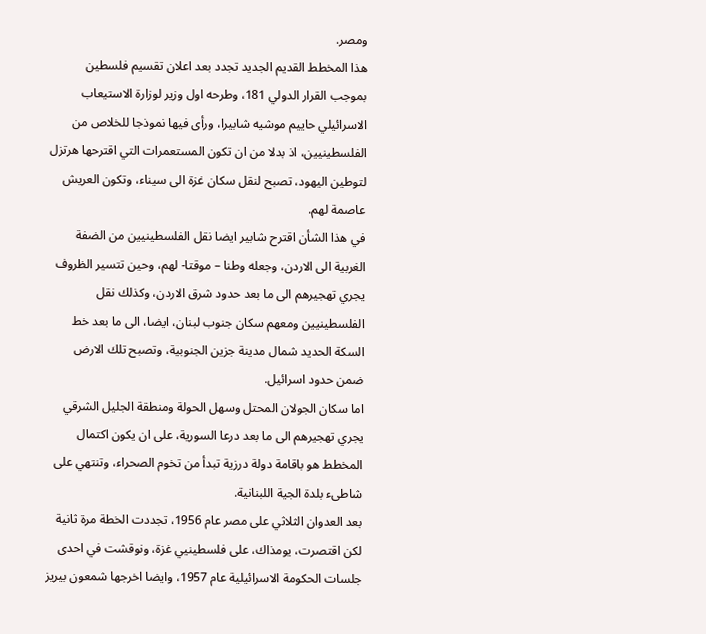ومصر.
هذا المخطط القديم الجديد تجدد بعد اعلان تقسيم فلسطين بموجب القرار الدولي 181، وطرحه اول وزير لوزارة الاستيعاب الاسرائيلي حاييم موشيه شابيرا، ورأى فيها نموذجا للخلاص من الفلسطينيين، اذ بدلا من ان تكون المستعمرات التي اقترحها هرتزل لتوطين اليهود، تصبح لنقل سكان غزة الى سيناء، وتكون العريش عاصمة لهم.
في هذا الشأن اقترح شابير ايضا نقل الفلسطينيين من الضفة الغربية الى الاردن، وجعله وطنا – موقتا- لهم، وحين تتسير الظروف يجري تهجيرهم الى ما بعد حدود شرق الاردن، وكذلك نقل الفلسطينيين ومعهم سكان جنوب لبنان، ايضا، الى ما بعد خط السكة الحديد شمال مدينة جزين الجنوبية، وتصبح تلك الارض ضمن حدود اسرائيل.
اما سكان الجولان المحتل وسهل الحولة ومنطقة الجليل الشرقي يجري تهجيرهم الى ما بعد درعا السورية، على ان يكون اكتمال المخطط هو باقامة دولة درزية تبدأ من تخوم الصحراء، وتنتهي على شاطىء بلدة الجية اللبنانية.
بعد العدوان الثلاثي على مصر عام 1956، تجددت الخطة مرة ثانية لكن اقتصرت، يومذاك، على فلسطينيي غزة، ونوقشت في احدى جلسات الحكومة الاسرائيلية عام 1957، وايضا اخرجها شمعون بيريز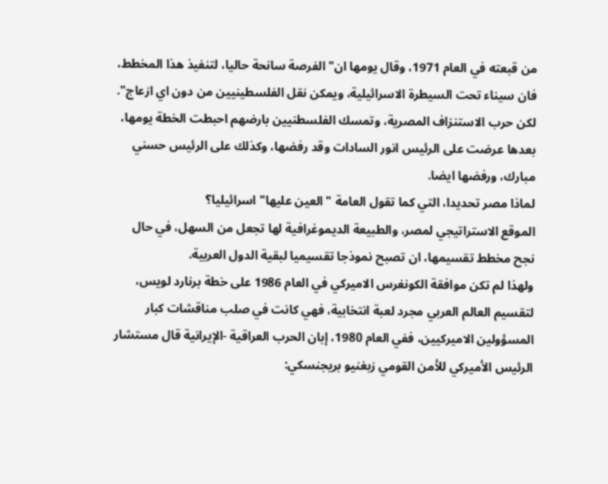من قبعته في العام 1971، وقال يومها ان"الفرصة سانحة حاليا، لتنفيذ هذا المخطط، فان سيناء تحت السيطرة الاسرائيلية، ويمكن نقل الفلسطينيين من دون اي ازعاج".
لكن حرب الاستنزاف المصرية، وتمسك الفلسطنيين بارضهم احبطت الخطة يومها، بعدها عرضت على الرئيس انور السادات وقد رفضها، وكذلك على الرئيس حسني مبارك، ورفضها ايضا.
لماذا مصر تحديدا، التي كما تقول العامة "العين عليها" اسرائيليا؟
الموقع الاستراتيجي لمصر، والطبيعة الديموغرافية لها تجعل من السهل، في حال نجح مخطط تقسيمها، ان تصبح نموذجا تقسيميا لبقية الدول العربية.
ولهذا لم تكن موافقة الكونغرس الاميركي في العام 1986 على خطة برنارد لويس، لتقسيم العالم العربي مجرد لعبة انتخابية، فهي كانت في صلب مناقشات كبار المسؤولين الاميركيين، ففي العام 1980، إبان الحرب العراقية -الإيرانية قال مستشار الرئيس الأميركي للأمن القومي زبغنيو بريجنسكي: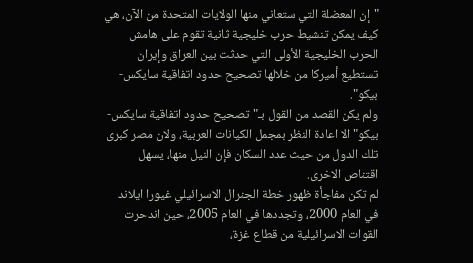"إن المعضلة التي ستعاني منها الولايات المتحدة من الآن، هي كيف يمكن تنشيط حرب خليجية ثانية تقوم على هامش الحرب الخليجية الأولى التي حدثت بين العراق وإيران تستطيع أميركا من خلالها تصحيح حدود اتفاقية سايكس- بيكو".
ولم يكن القصد من القول بـ"تصحيح حدود اتفاقية سايكس- بيكو" الا اعادة النظر بمجمل الكيانات العربية، ولان مصر كبرى تلك الدول من حيث عدد السكان فإن النيل منها، يسهل اقتناص الاخرى.
لم تكن مفاجأة ظهور خطة الجنرال الاسرائيلي غيورا ايلاند في العام 2000، وتجددها في العام 2005، حين اندحرت القوات الاسرائيلية من قطاع غزة،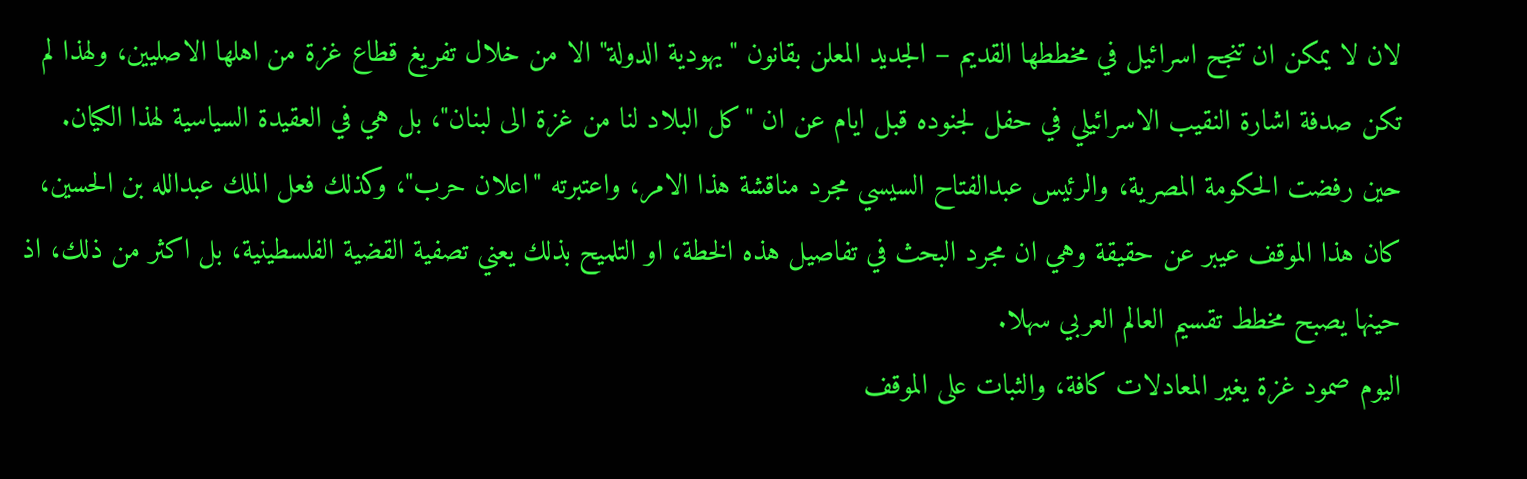لان لا يمكن ان تنجح اسرائيل في مخططها القديم – الجديد المعلن بقانون "يهودية الدولة" الا من خلال تفريغ قطاع غزة من اهلها الاصليين، ولهذا لم تكن صدفة اشارة النقيب الاسرائيلي في حفل لجنوده قبل ايام عن ان "كل البلاد لنا من غزة الى لبنان"، بل هي في العقيدة السياسية لهذا الكيان.
حين رفضت الحكومة المصرية، والرئيس عبدالفتاح السيسي مجرد مناقشة هذا الامر، واعتبرته "اعلان حرب"، وكذلك فعل الملك عبدالله بن الحسين، كان هذا الموقف عيبر عن حقيقة وهي ان مجرد البحث في تفاصيل هذه الخطة، او التلميح بذلك يعني تصفية القضية الفلسطينية، بل اكثر من ذلك، اذ حينها يصبح مخطط تقسيم العالم العربي سهلا.
اليوم صمود غزة يغير المعادلات كافة، والثبات على الموقف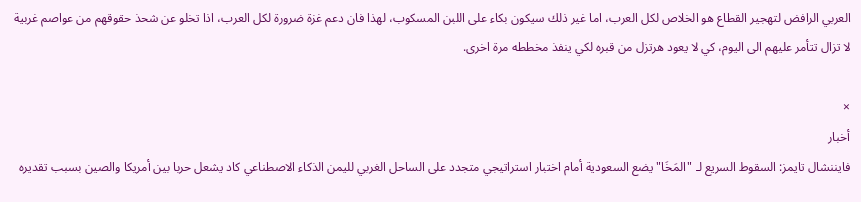العربي الرافض لتهجير القطاع هو الخلاص لكل العرب، اما غير ذلك سيكون بكاء على اللبن المسكوب، لهذا فان دعم غزة ضرورة لكل العرب، اذا تخلو عن شحذ حقوقهم من عواصم غربية لا تزال تتأمر عليهم الى اليوم، كي لا يعود هرتزل من قبره لكي ينفذ مخططه مرة اخرى.

×
أخبار
فايننشال تايمز: السقوط السريع لـ "المَخَا" يضع السعودية أمام اختبار استراتيجي متجدد على الساحل الغربي لليمن الذكاء الاصطناعي كاد يشعل حربا بين أمريكا والصين بسبب تقديره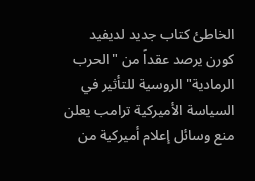الخاطئ كتاب جديد لديفيد كورن يرصد عقداً من "الحرب الرمادية" الروسية للتأثير في السياسة الأميركية ترامب يعلن منع وسائل إعلام أميركية من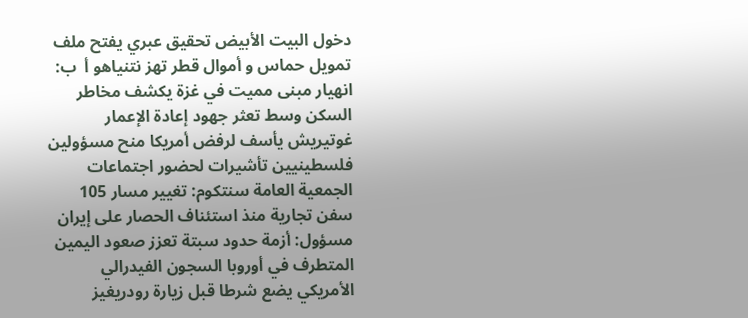دخول البيت الأبيض تحقيق عبري يفتح ملف تمويل حماس و أموال قطر تهز نتنياهو أ  ب: انهيار مبنى مميت في غزة يكشف مخاطر السكن وسط تعثر جهود إعادة الإعمار غوتيريش يأسف لرفض أمريكا منح مسؤولين فلسطينيين تأشيرات لحضور اجتماعات الجمعية العامة سنتكوم: تغيير مسار 105 سفن تجارية منذ استئناف الحصار على إيران مسؤول: أزمة حدود سبتة تعزز صعود اليمين المتطرف في أوروبا السجون الفيدرالي الأمريكي يضع شرطا قبل زيارة رودريغيز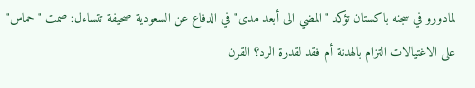لمادورو في سجنه باكستان تؤكد "المضي الى أبعد مدى" في الدفاع عن السعودية صحيفة تتساءل: صمت "حماس" على الاغتيالات التزام بالهدنة أم فقد لقدرة الرد؟ القرن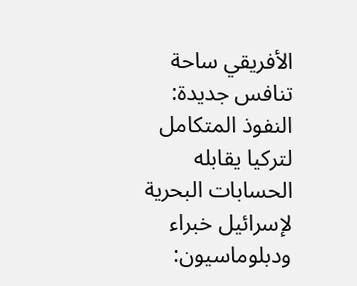الأفريقي ساحة تنافس جديدة: النفوذ المتكامل لتركيا يقابله الحسابات البحرية لإسرائيل خبراء ودبلوماسيون: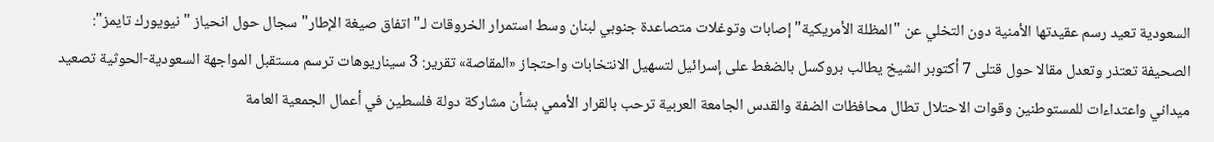السعودية تعيد رسم عقيدتها الأمنية دون التخلي عن "المظلة الأمريكية" إصابات وتوغلات متصاعدة جنوبي لبنان وسط استمرار الخروقات لـ"اتفاق صيغة الإطار" سجال حول انحياز "نيويورك تايمز": الصحيفة تعتذر وتعدل مقالا حول قتلى 7 أكتوبر الشيخ يطالب بروكسل بالضغط على إسرائيل لتسهيل الانتخابات واحتجاز «المقاصة» تقرير: 3 سيناريوهات ترسم مستقبل المواجهة السعودية-الحوثية تصعيد ميداني واعتداءات للمستوطنين وقوات الاحتلال تطال محافظات الضفة والقدس الجامعة العربية ترحب بالقرار الأممي بشأن مشاركة دولة فلسطين في أعمال الجمعية العامة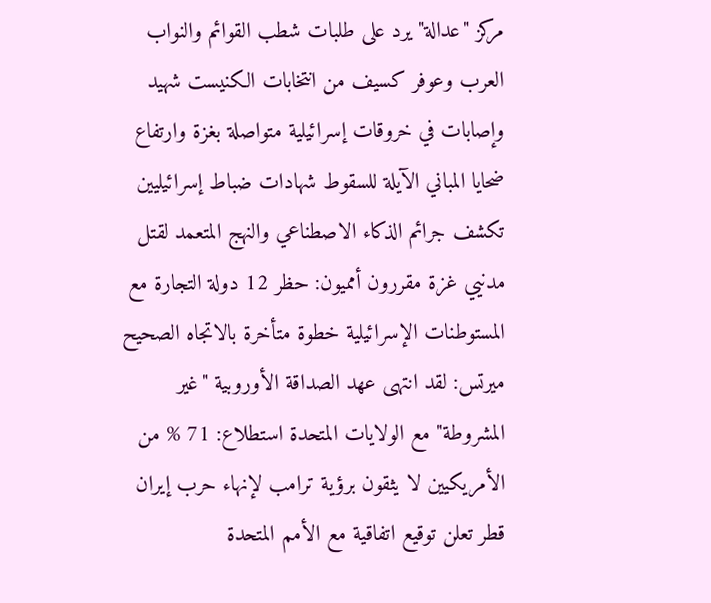مركز "عدالة" يرد على طلبات شطب القوائم والنواب العرب وعوفر كسيف من انتخابات الكنيست شهيد وإصابات في خروقات إسرائيلية متواصلة بغزة وارتفاع ضحايا المباني الآيلة للسقوط شهادات ضباط إسرائيليين تكشف جرائم الذكاء الاصطناعي والنهج المتعمد لقتل مدنيي غزة مقررون أمميون: حظر 12 دولة التجارة مع المستوطنات الإسرائيلية خطوة متأخرة بالاتجاه الصحيح ميرتس: لقد انتهى عهد الصداقة الأوروبية "غير المشروطة" مع الولايات المتحدة استطلاع: 71 % من الأمريكيين لا يثقون برؤية ترامب لإنهاء حرب إيران قطر تعلن توقيع اتفاقية مع الأمم المتحدة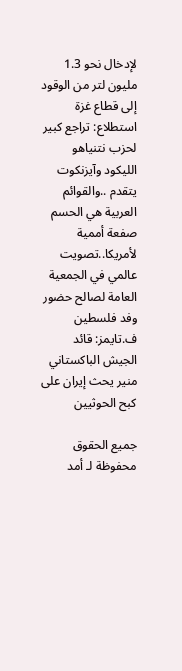لإدخال نحو 1.3 مليون لتر من الوقود إلى قطاع غزة استطلاع: تراجع كبير لحزب نتنياهو الليكود وآيزنكوت يتقدم ..والقوائم العربية هي الحسم صفعة أممية لأمريكا..تصويت عالمي في الجمعية العامة لصالح حضور وفد فلسطين ف.تايمز: قائد الجيش الباكستاني منير يحث إيران على كبح الحوثيين

جميع الحقوق محفوظة لـ أمد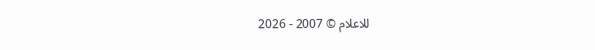للاعلام © 2007 - 2026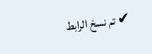✔ تم نسخ الرابط